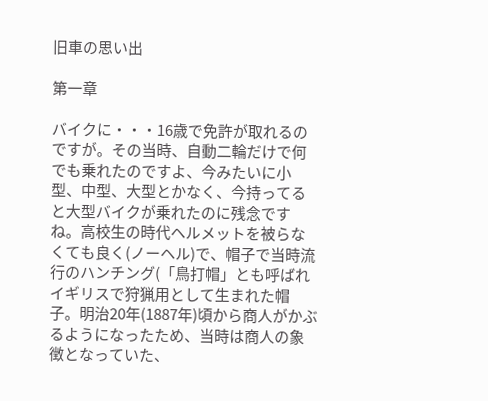旧車の思い出

第一章

バイクに・・・16歳で免許が取れるのですが。その当時、自動二輪だけで何でも乗れたのですよ、今みたいに小型、中型、大型とかなく、今持ってると大型バイクが乗れたのに残念ですね。高校生の時代ヘルメットを被らなくても良く(ノーヘル)で、帽子で当時流行のハンチング(「鳥打帽」とも呼ばれイギリスで狩猟用として生まれた帽子。明治20年(1887年)頃から商人がかぶるようになったため、当時は商人の象徴となっていた、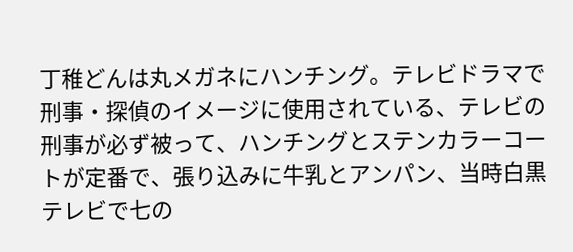丁稚どんは丸メガネにハンチング。テレビドラマで刑事・探偵のイメージに使用されている、テレビの刑事が必ず被って、ハンチングとステンカラーコートが定番で、張り込みに牛乳とアンパン、当時白黒テレビで七の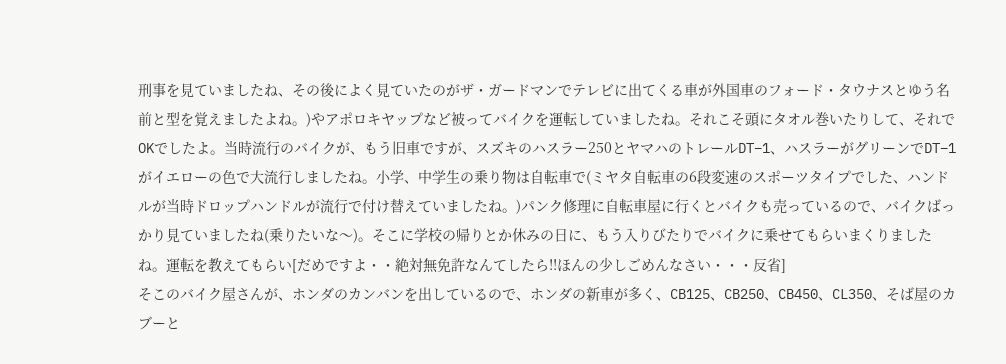刑事を見ていましたね、その後によく見ていたのがザ・ガードマンでテレビに出てくる車が外国車のフォード・タウナスとゆう名前と型を覚えましたよね。)やアポロキヤップなど被ってバイクを運転していましたね。それこそ頭にタオル巻いたりして、それでOKでしたよ。当時流行のバイクが、もう旧車ですが、スズキのハスラー250とヤマハのトレールDT−1、ハスラーがグリーンでDT−1がイエローの色で大流行しましたね。小学、中学生の乗り物は自転車で(ミヤタ自転車の6段変速のスポーツタイプでした、ハンドルが当時ドロップハンドルが流行で付け替えていましたね。)パンク修理に自転車屋に行くとバイクも売っているので、バイクばっかり見ていましたね(乗りたいな〜)。そこに学校の帰りとか休みの日に、もう入りびたりでバイクに乗せてもらいまくりましたね。運転を教えてもらい[だめですよ・・絶対無免許なんてしたら!!ほんの少しごめんなさい・・・反省]
そこのバイク屋さんが、ホンダのカンバンを出しているので、ホンダの新車が多く、CB125、CB250、CB450、CL350、そば屋のカブーと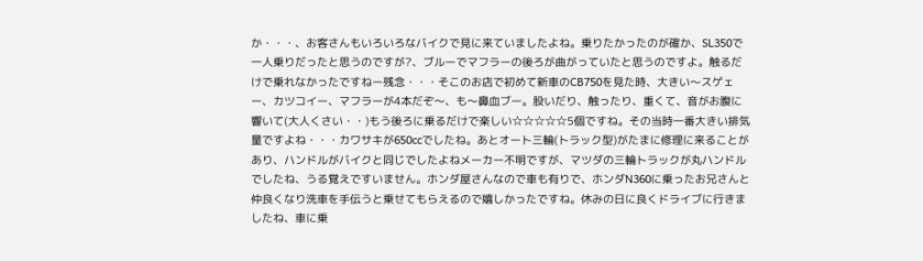か・・・、お客さんもいろいろなバイクで見に来ていましたよね。乗りたかったのが確か、SL350で一人乗りだったと思うのですが?、ブルーでマフラーの後ろが曲がっていたと思うのですよ。触るだけで乗れなかったですねー残念・・・そこのお店で初めて新車のCB750を見た時、大きい〜スゲェー、カツコイー、マフラーが4本だぞ〜、も〜鼻血ブー。股いだり、触ったり、重くて、音がお腹に響いて(大人くさい・・)もう後ろに乗るだけで楽しい☆☆☆☆☆5個ですね。その当時一番大きい排気量ですよね・・・カワサキが650ccでしたね。あとオート三輪(トラック型)がたまに修理に来ることがあり、ハンドルがバイクと同じでしたよねメーカー不明ですが、マツダの三輪トラックが丸ハンドルでしたね、うる覚えですいません。ホンダ屋さんなので車も有りで、ホンダN360に乗ったお兄さんと仲良くなり洗車を手伝うと乗せてもらえるので嬉しかったですね。休みの日に良くドライブに行きましたね、車に乗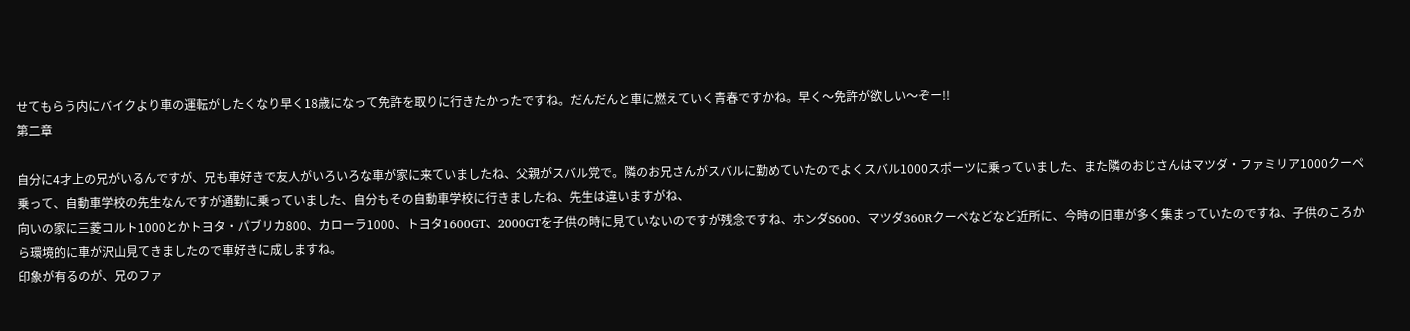せてもらう内にバイクより車の運転がしたくなり早く18歳になって免許を取りに行きたかったですね。だんだんと車に燃えていく青春ですかね。早く〜免許が欲しい〜ぞー!!
第二章

自分に4才上の兄がいるんですが、兄も車好きで友人がいろいろな車が家に来ていましたね、父親がスバル党で。隣のお兄さんがスバルに勤めていたのでよくスバル1000スポーツに乗っていました、また隣のおじさんはマツダ・ファミリア1000クーペ乗って、自動車学校の先生なんですが通勤に乗っていました、自分もその自動車学校に行きましたね、先生は違いますがね、
向いの家に三菱コルト1000とかトヨタ・パブリカ800、カローラ1000、トヨタ1600GT、2000GTを子供の時に見ていないのですが残念ですね、ホンダS600、マツダ360Rクーペなどなど近所に、今時の旧車が多く集まっていたのですね、子供のころから環境的に車が沢山見てきましたので車好きに成しますね。
印象が有るのが、兄のファ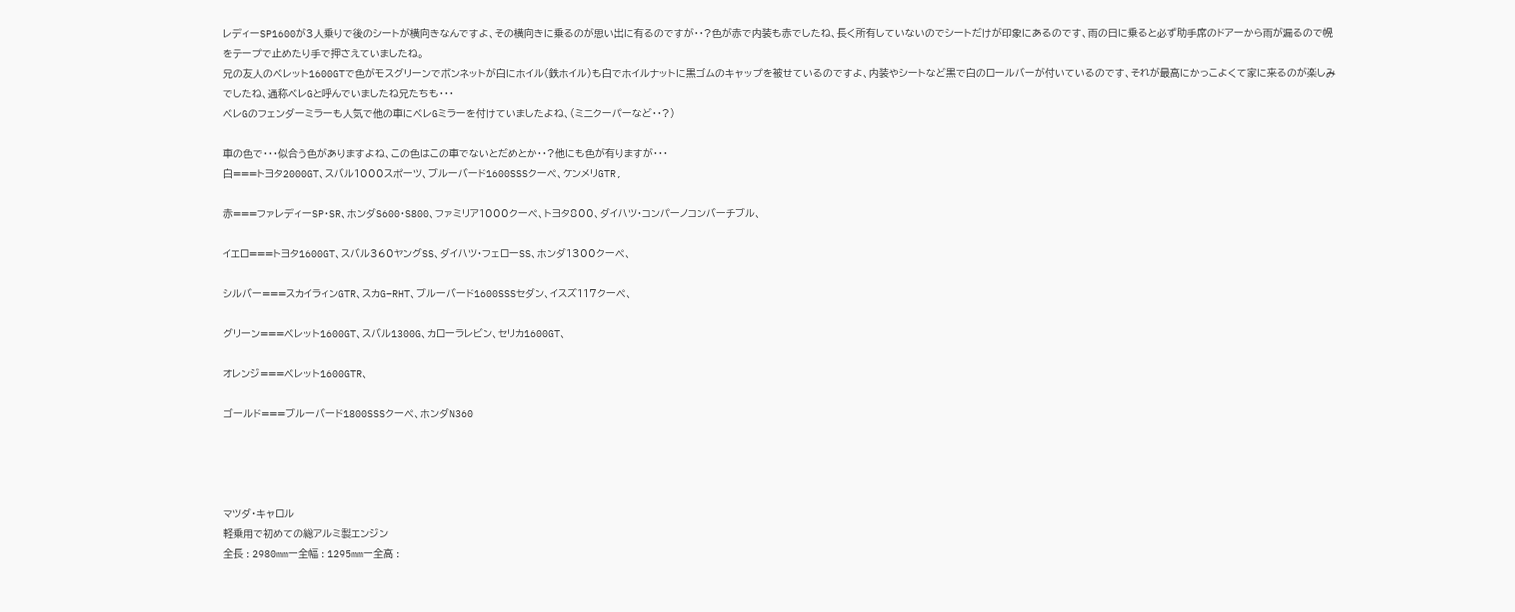レディーSP1600が3人乗りで後のシートが横向きなんですよ、その横向きに乗るのが思い出に有るのですが・・?色が赤で内装も赤でしたね、長く所有していないのでシートだけが印象にあるのです、雨の日に乗ると必ず助手席のドアーから雨が漏るので幌をテープで止めたり手で押さえていましたね。
兄の友人のベレット1600GTで色がモスグリーンでボンネットが白にホイル(鉄ホイル)も白でホイルナットに黒ゴムのキャップを被せているのですよ、内装やシートなど黒で白のロールバーが付いているのです、それが最高にかっこよくて家に来るのが楽しみでしたね、通称ベレGと呼んでいましたね兄たちも・・・
ベレGのフェンダーミラーも人気で他の車にベレGミラーを付けていましたよね、(ミニクーパーなど・・?)

車の色で・・・似合う色がありますよね、この色はこの車でないとだめとか・・?他にも色が有りますが・・・
白===トヨタ2000GT、スバル1000スポーツ、ブルーバード1600SSSクーペ、ケンメリGTR,

赤===ファレディーSP・SR、ホンダS600・S800、ファミリア1000クーペ、トヨタ800、ダイハツ・コンパーノコンバーチブル、

イエロ===トヨタ1600GT、スバル360ヤングSS、ダイハツ・フェローSS、ホンダ1300クーペ、

シルバー===スカイラィンGTR、スカG−RHT、ブルーバード1600SSSセダン、イスズ117クーペ、

グリーン===ベレット1600GT、スバル1300G、カローラレビン、セリカ1600GT、

オレンジ===ベレット1600GTR、

ゴールド===ブルーバード1800SSSクーペ、ホンダN360




マツダ・キャロル
軽乗用で初めての総アルミ製エンジン
全長 : 2980mmー全幅 : 1295mmー全高 :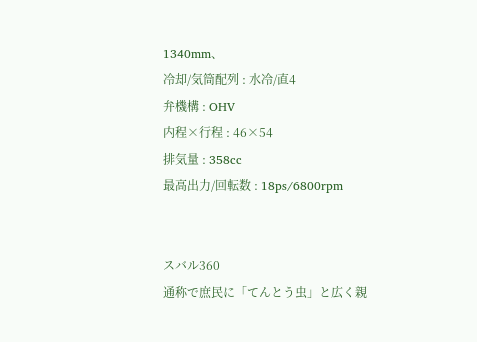1340mm、
冷却/気筒配列 : 水冷/直4
弁機構 : OHV
内程×行程 : 46×54
排気量 : 358cc
最高出力/回転数 : 18ps/6800rpm


スバル360
通称で庶民に「てんとう虫」と広く親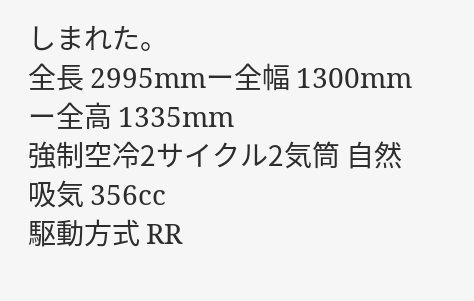しまれた。
全長 2995mmー全幅 1300mmー全高 1335mm
強制空冷2サイクル2気筒 自然吸気 356cc
駆動方式 RR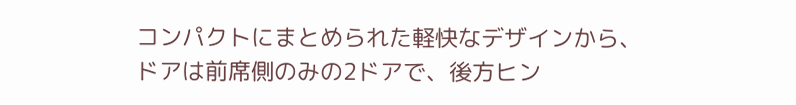コンパクトにまとめられた軽快なデザインから、
ドアは前席側のみの2ドアで、後方ヒン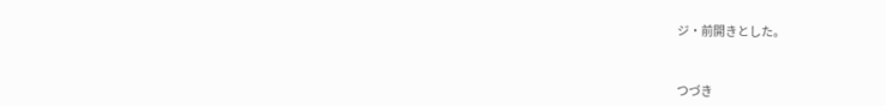ジ・前開きとした。



つづき